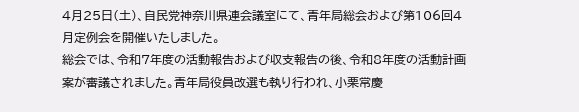4月25日(土)、自民党神奈川県連会議室にて、青年局総会および第106回4月定例会を開催いたしました。
総会では、令和7年度の活動報告および収支報告の後、令和8年度の活動計画案が審議されました。青年局役員改選も執り行われ、小栗常慶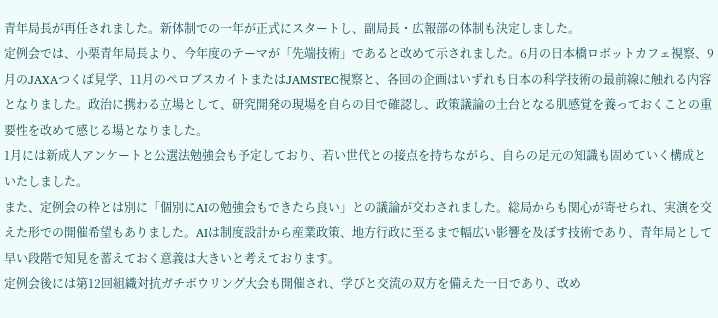青年局長が再任されました。新体制での一年が正式にスタートし、副局長・広報部の体制も決定しました。
定例会では、小栗青年局長より、今年度のテーマが「先端技術」であると改めて示されました。6月の日本橋ロボットカフェ視察、9月のJAXAつくば見学、11月のペロブスカイトまたはJAMSTEC視察と、各回の企画はいずれも日本の科学技術の最前線に触れる内容となりました。政治に携わる立場として、研究開発の現場を自らの目で確認し、政策議論の土台となる肌感覚を養っておくことの重要性を改めて感じる場となりました。
1月には新成人アンケートと公選法勉強会も予定しており、若い世代との接点を持ちながら、自らの足元の知識も固めていく構成といたしました。
また、定例会の枠とは別に「個別にAIの勉強会もできたら良い」との議論が交わされました。総局からも関心が寄せられ、実演を交えた形での開催希望もありました。AIは制度設計から産業政策、地方行政に至るまで幅広い影響を及ぼす技術であり、青年局として早い段階で知見を蓄えておく意義は大きいと考えております。
定例会後には第12回組織対抗ガチボウリング大会も開催され、学びと交流の双方を備えた一日であり、改め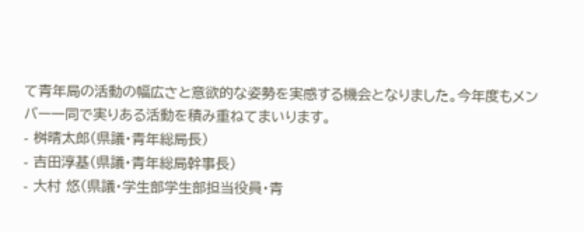て青年局の活動の幅広さと意欲的な姿勢を実感する機会となりました。今年度もメンバー一同で実りある活動を積み重ねてまいります。
- 桝晴太郎(県議・青年総局長)
- 吉田淳基(県議・青年総局幹事長)
- 大村 悠(県議・学生部学生部担当役員・青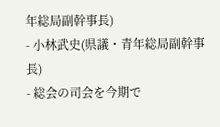年総局副幹事長)
- 小林武史(県議・青年総局副幹事長)
- 総会の司会を今期で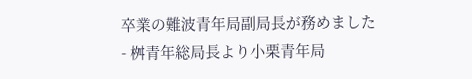卒業の難波青年局副局長が務めました
- 桝青年総局長より小栗青年局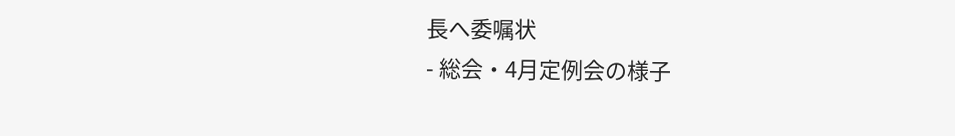長へ委嘱状
- 総会・4月定例会の様子